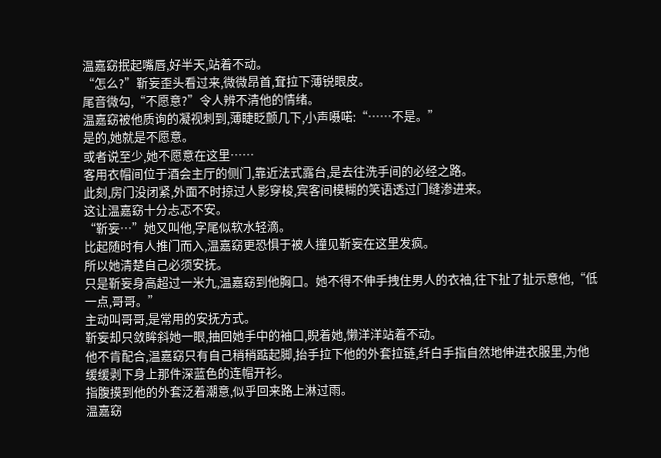温嘉窈抿起嘴唇,好半天,站着不动。
“怎么?”靳妄歪头看过来,微微昂首,耷拉下薄锐眼皮。
尾音微勾,“不愿意?”令人辨不清他的情绪。
温嘉窈被他质询的凝视刺到,薄睫眨颤几下,小声嗫喏:“……不是。”
是的,她就是不愿意。
或者说至少,她不愿意在这里……
客用衣帽间位于酒会主厅的侧门,靠近法式露台,是去往洗手间的必经之路。
此刻,房门没闭紧,外面不时掠过人影穿梭,宾客间模糊的笑语透过门缝渗进来。
这让温嘉窈十分忐忑不安。
“靳妄…”她又叫他,字尾似软水轻滴。
比起随时有人推门而入,温嘉窈更恐惧于被人撞见靳妄在这里发疯。
所以她清楚自己必须安抚。
只是靳妄身高超过一米九,温嘉窈到他胸口。她不得不伸手拽住男人的衣袖,往下扯了扯示意他,“低一点,哥哥。”
主动叫哥哥,是常用的安抚方式。
靳妄却只敛眸斜她一眼,抽回她手中的袖口,睨着她,懒洋洋站着不动。
他不肯配合,温嘉窈只有自己稍稍踮起脚,抬手拉下他的外套拉链,纤白手指自然地伸进衣服里,为他缓缓剥下身上那件深蓝色的连帽开衫。
指腹摸到他的外套泛着潮意,似乎回来路上淋过雨。
温嘉窈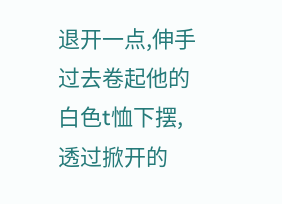退开一点,伸手过去卷起他的白色t恤下摆,透过掀开的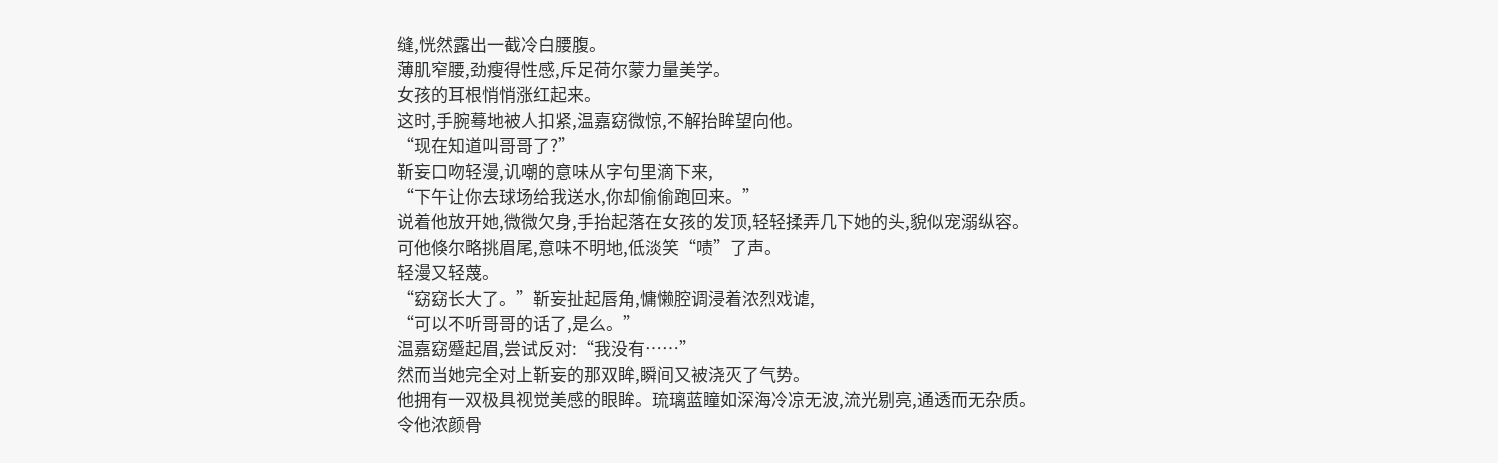缝,恍然露出一截冷白腰腹。
薄肌窄腰,劲瘦得性感,斥足荷尔蒙力量美学。
女孩的耳根悄悄涨红起来。
这时,手腕蓦地被人扣紧,温嘉窈微惊,不解抬眸望向他。
“现在知道叫哥哥了?”
靳妄口吻轻漫,讥嘲的意味从字句里滴下来,
“下午让你去球场给我送水,你却偷偷跑回来。”
说着他放开她,微微欠身,手抬起落在女孩的发顶,轻轻揉弄几下她的头,貌似宠溺纵容。
可他倏尔略挑眉尾,意味不明地,低淡笑“啧”了声。
轻漫又轻蔑。
“窈窈长大了。”靳妄扯起唇角,慵懒腔调浸着浓烈戏谑,
“可以不听哥哥的话了,是么。”
温嘉窈蹙起眉,尝试反对:“我没有……”
然而当她完全对上靳妄的那双眸,瞬间又被浇灭了气势。
他拥有一双极具视觉美感的眼眸。琉璃蓝瞳如深海冷凉无波,流光剔亮,通透而无杂质。
令他浓颜骨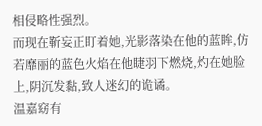相侵略性强烈。
而现在靳妄正盯着她,光影落染在他的蓝眸,仿若靡丽的蓝色火焰在他睫羽下燃烧,灼在她脸上,阴沉发黏,致人迷幻的诡谲。
温嘉窈有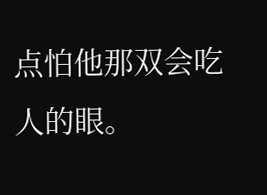点怕他那双会吃人的眼。